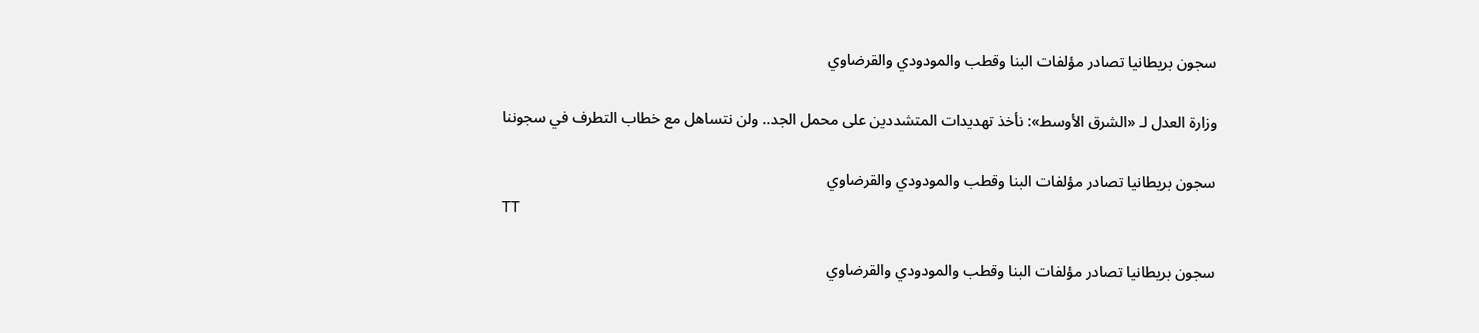سجون بريطانيا تصادر مؤلفات البنا وقطب والمودودي والقرضاوي

وزارة العدل لـ «الشرق الأوسط»: نأخذ تهديدات المتشددين على محمل الجد.. ولن نتساهل مع خطاب التطرف في سجوننا

سجون بريطانيا تصادر مؤلفات البنا وقطب والمودودي والقرضاوي
TT

سجون بريطانيا تصادر مؤلفات البنا وقطب والمودودي والقرضاوي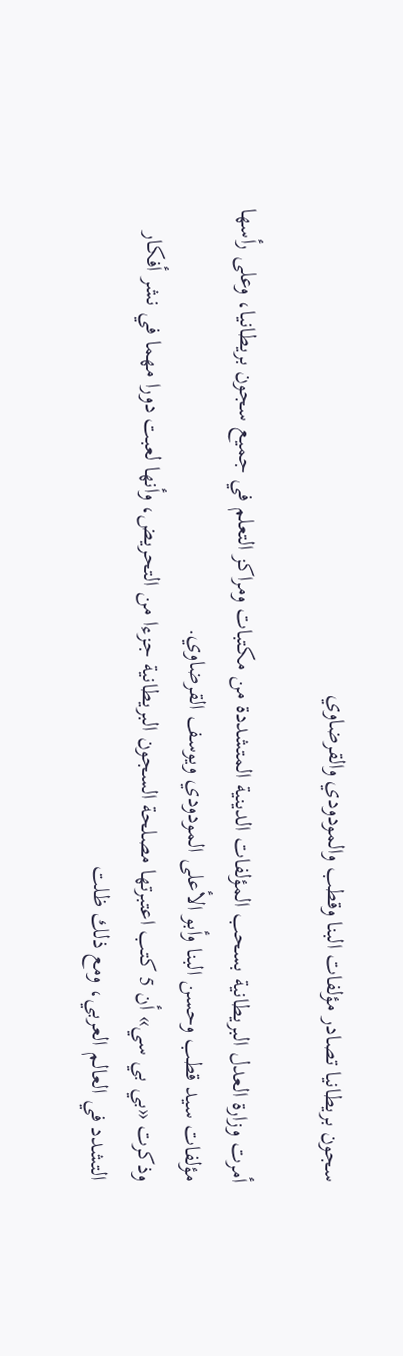سجون بريطانيا تصادر مؤلفات البنا وقطب والمودودي والقرضاوي

أمرت وزارة العدل البريطانية بسحب المؤلفات الدينية المتشددة من مكتبات ومراكز التعلم في جميع سجون بريطانيا، وعلى رأسها مؤلفات سيد قطب وحسن البنا وأبو الأعلى المودودي ويوسف القرضاوي.
وذكرت «بي بي سي» أن 5 كتب اعتبرتها مصلحة السجون البريطانية جزءا من التحريض، وأنها لعبت دورا مهما في نشر أفكار التشدد في العالم العربي، ومع ذلك ظلت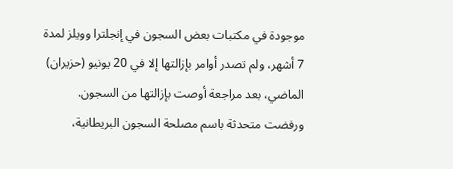موجودة في مكتبات بعض السجون في إنجلترا وويلز لمدة 7 أشهر، ولم تصدر أوامر بإزالتها إلا في 20 يونيو (حزيران) الماضي، بعد مراجعة أوصت بإزالتها من السجون.
ورفضت متحدثة باسم مصلحة السجون البريطانية،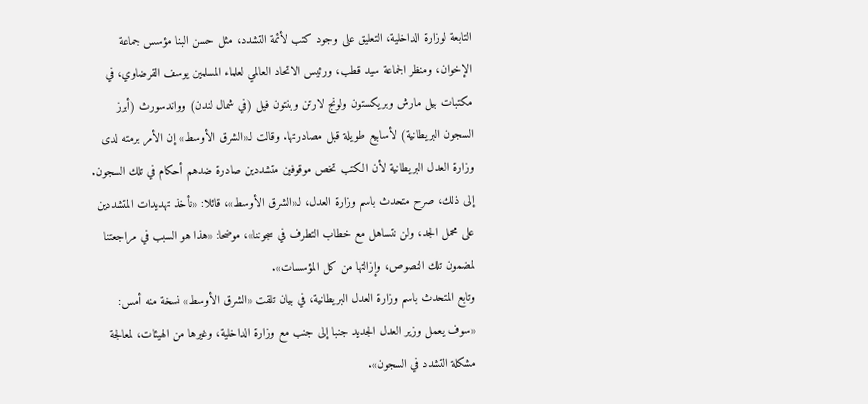التابعة لوزارة الداخلية، التعليق على وجود كتب لأئمة التشدد، مثل حسن البنا مؤسس جماعة الإخوان، ومنظر الجماعة سيد قطب، ورئيس الاتحاد العالمي لعلماء المسلمين يوسف القرضاوي، في مكتبات بيل مارش وبريكستون ولونج لارتن وبنتون فيل (في شمال لندن) وواندسورث (أبرز السجون البريطانية) لأسابيع طويلة قبل مصادرتها. وقالت لـ«الشرق الأوسط» إن الأمر برمته لدى وزارة العدل البريطانية لأن الكتب تخص موقوفين متشددين صادرة ضدهم أحكام في تلك السجون.
إلى ذلك، صرح متحدث باسم وزارة العدل، لـ«الشرق الأوسط»، قائلا: «نأخذ تهديدات المتشددين على محمل الجد، ولن نتساهل مع خطاب التطرف في سجوننا»، موضحا: «هذا هو السبب في مراجعتنا لمضمون تلك النصوص، وإزالتها من كل المؤسسات».
وتابع المتحدث باسم وزارة العدل البريطانية، في بيان تلقت «الشرق الأوسط» نسخة منه أمس: «سوف يعمل وزير العدل الجديد جنبا إلى جنب مع وزارة الداخلية، وغيرها من الهيئات، لمعالجة مشكلة التشدد في السجون».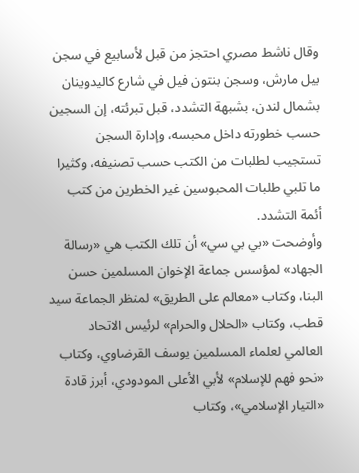وقال ناشط مصري احتجز من قبل لأسابيع في سجن بيل مارش، وسجن بنتون فيل في شارع كاليدوينان بشمال لندن، بشبهة التشدد، قبل تبرئته، إن السجين حسب خطورته داخل محبسه، وإدارة السجن تستجيب لطلبات من الكتب حسب تصنيفه، وكثيرا ما تلبي طلبات المحبوسين غير الخطرين من كتب أئمة التشدد.
وأوضحت «بي بي سي» أن تلك الكتب هي «رسالة الجهاد» لمؤسس جماعة الإخوان المسلمين حسن البنا، وكتاب «معالم على الطريق» لمنظر الجماعة سيد قطب، وكتاب «الحلال والحرام» لرئيس الاتحاد العالمي لعلماء المسلمين يوسف القرضاوي، وكتاب «نحو فهم للإسلام» لأبي الأعلى المودودي، أبرز قادة «التيار الإسلامي»، وكتاب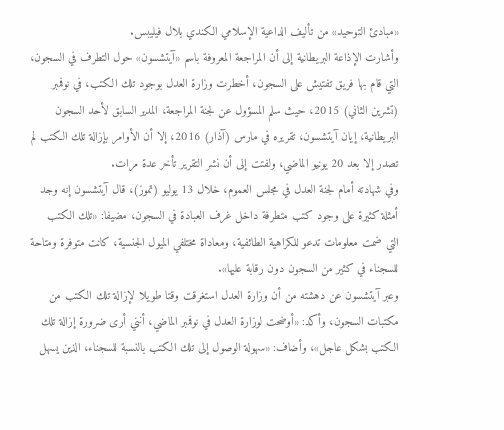«مبادئ التوحيد» من تأليف الداعية الإسلامي الكندي بلال فيليبس.
وأشارت الإذاعة البريطانية إلى أن المراجعة المعروفة باسم «آيتشسون» حول التطرف في السجون، التي قام بها فريق تفتيش على السجون، أخطرت وزارة العدل بوجود تلك الكتب، في نوفمبر (تشرين الثاني) 2015، حيث سلم المسؤول عن لجنة المراجعة، المدير السابق لأحد السجون البريطانية، إيان آيتشسون، تقريره في مارس (آذار) 2016، إلا أن الأوامر بإزالة تلك الكتب لم تصدر إلا بعد 20 يونيو الماضي، ولفتت إلى أن نشر التقرير تأخر عدة مرات.
وفي شهادته أمام لجنة العدل في مجلس العموم، خلال 13 يوليو (تموز)، قال آيتشسون إنه وجد أمثلة كثيرة على وجود كتب متطرفة داخل غرف العبادة في السجون، مضيفا: «تلك الكتب التي ضمت معلومات تدعو للكراهية الطائفية، ومعاداة مختلفي الميول الجنسية، كانت متوفرة ومتاحة للسجناء في كثير من السجون دون رقابة عليها».
وعبر آيتشسون عن دهشته من أن وزارة العدل استغرقت وقتا طويلا لإزالة تلك الكتب من مكتبات السجون، وأكد: «أوضحت لوزارة العدل في نوفمبر الماضي، أنني أرى ضرورة إزالة تلك الكتب بشكل عاجل»، وأضاف: «سهولة الوصول إلى تلك الكتب بالنسبة للسجناء، الذين يسهل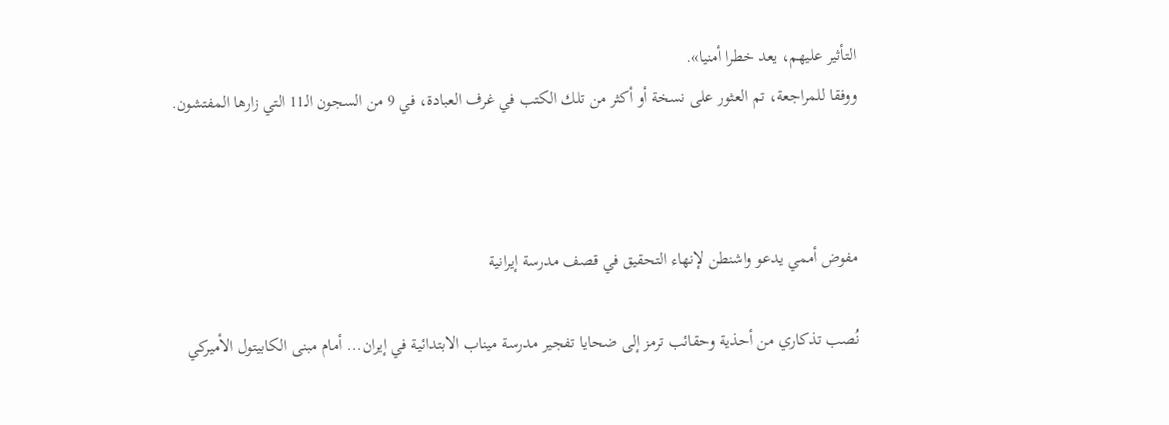التأثير عليهم، يعد خطرا أمنيا».
ووفقا للمراجعة، تم العثور على نسخة أو أكثر من تلك الكتب في غرف العبادة، في 9 من السجون الـ11 التي زارها المفتشون.



مفوض أممي يدعو واشنطن لإنهاء التحقيق في قصف مدرسة إيرانية

نُصب تذكاري من أحذية وحقائب ترمز إلى ضحايا تفجير مدرسة ميناب الابتدائية في إيران... أمام مبنى الكابيتول الأميركي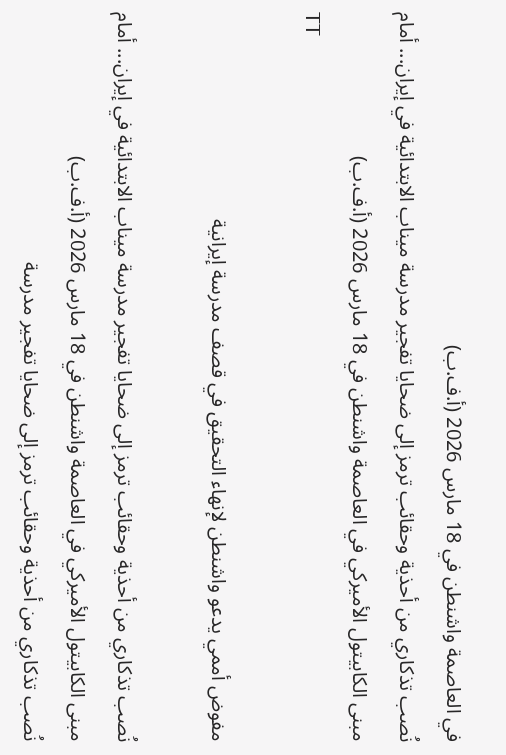في العاصمة واشنطن في 18 مارس 2026 (أ.ف.ب)
نُصب تذكاري من أحذية وحقائب ترمز إلى ضحايا تفجير مدرسة ميناب الابتدائية في إيران... أمام مبنى الكابيتول الأميركي في العاصمة واشنطن في 18 مارس 2026 (أ.ف.ب)
TT

مفوض أممي يدعو واشنطن لإنهاء التحقيق في قصف مدرسة إيرانية

نُصب تذكاري من أحذية وحقائب ترمز إلى ضحايا تفجير مدرسة ميناب الابتدائية في إيران... أمام مبنى الكابيتول الأميركي في العاصمة واشنطن في 18 مارس 2026 (أ.ف.ب)
نُصب تذكاري من أحذية وحقائب ترمز إلى ضحايا تفجير مدرسة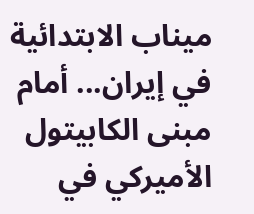ميناب الابتدائية في إيران... أمام مبنى الكابيتول الأميركي في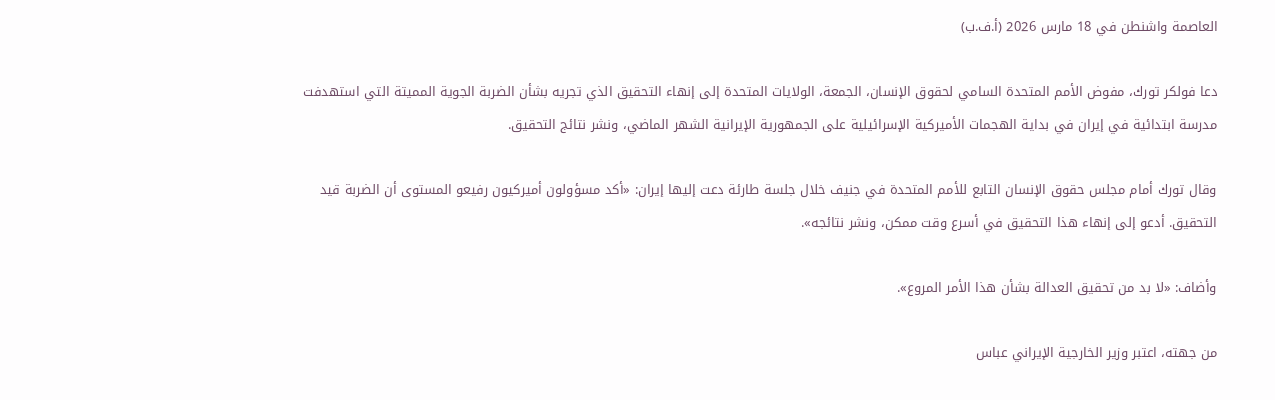العاصمة واشنطن في 18 مارس 2026 (أ.ف.ب)

دعا فولكر تورك، مفوض الأمم المتحدة السامي لحقوق الإنسان، الجمعة، الولايات المتحدة إلى إنهاء التحقيق الذي تجريه بشأن الضربة الجوية المميتة التي استهدفت مدرسة ابتدائية في إيران في بداية الهجمات الأميركية الإسرائيلية على الجمهورية الإيرانية الشهر الماضي، ونشر نتائج التحقيق.

وقال تورك أمام مجلس حقوق الإنسان التابع للأمم المتحدة في جنيف خلال جلسة طارئة دعت إليها إيران: «أكد مسؤولون أميركيون رفيعو المستوى أن الضربة قيد التحقيق. أدعو إلى إنهاء هذا التحقيق في أسرع وقت ممكن، ونشر نتائجه».

وأضاف: «لا بد من تحقيق العدالة بشأن هذا الأمر المروع».

من جهته، اعتبر وزير الخارجية الإيراني عباس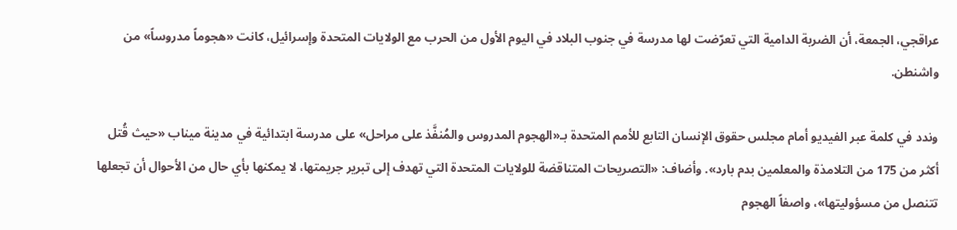عراقجي، الجمعة، أن الضربة الدامية التي تعرّضت لها مدرسة في جنوب البلاد في اليوم الأول من الحرب مع الولايات المتحدة وإسرائيل، كانت «هجوماً مدروساً» من واشنطن.

وندد في كلمة عبر الفيديو أمام مجلس حقوق الإنسان التابع للأمم المتحدة بـ«الهجوم المدروس والمُنفَّذ على مراحل» على مدرسة ابتدائية في مدينة ميناب «حيث قُتل أكثر من 175 من التلامذة والمعلمين بدم بارد». وأضاف: «التصريحات المتناقضة للولايات المتحدة التي تهدف إلى تبرير جريمتها، لا يمكنها بأي حال من الأحوال أن تجعلها تتنصل من مسؤوليتها»، واصفاً الهجوم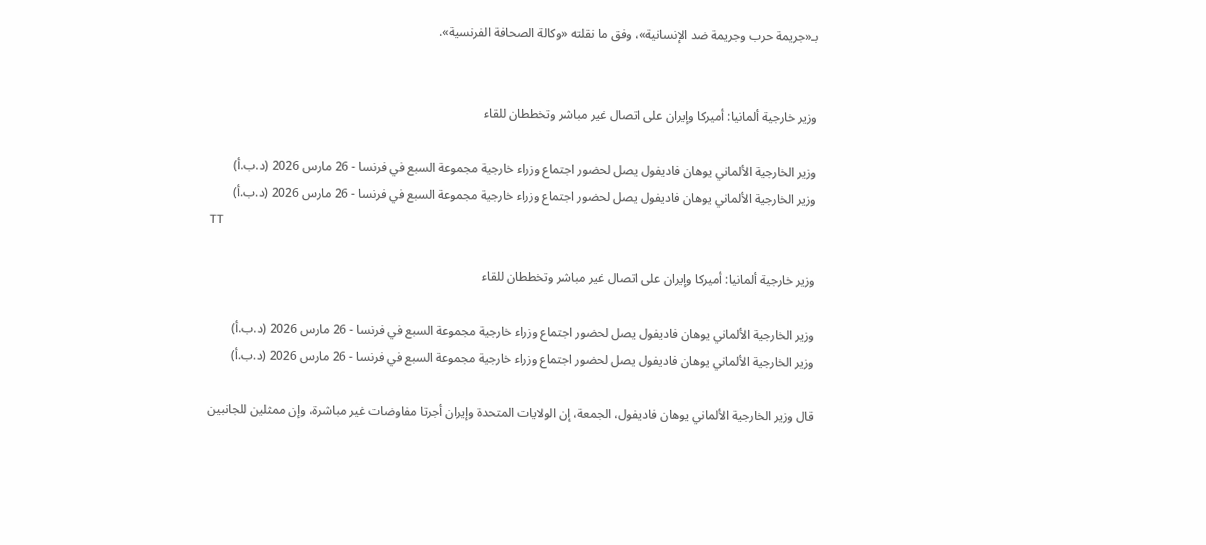بـ«جريمة حرب وجريمة ضد الإنسانية»، وفق ما نقلته «وكالة الصحافة الفرنسية».


وزير خارجية ألمانيا: أميركا وإيران على اتصال غير مباشر وتخططان للقاء

وزير الخارجية الألماني يوهان فاديفول يصل لحضور اجتماع وزراء خارجية مجموعة السبع في فرنسا - 26 مارس 2026 (د.ب.أ)
وزير الخارجية الألماني يوهان فاديفول يصل لحضور اجتماع وزراء خارجية مجموعة السبع في فرنسا - 26 مارس 2026 (د.ب.أ)
TT

وزير خارجية ألمانيا: أميركا وإيران على اتصال غير مباشر وتخططان للقاء

وزير الخارجية الألماني يوهان فاديفول يصل لحضور اجتماع وزراء خارجية مجموعة السبع في فرنسا - 26 مارس 2026 (د.ب.أ)
وزير الخارجية الألماني يوهان فاديفول يصل لحضور اجتماع وزراء خارجية مجموعة السبع في فرنسا - 26 مارس 2026 (د.ب.أ)

قال وزير الخارجية الألماني يوهان فاديفول، الجمعة، إن الولايات المتحدة وإيران أجرتا مفاوضات غير مباشرة، وإن ممثلين للجانبين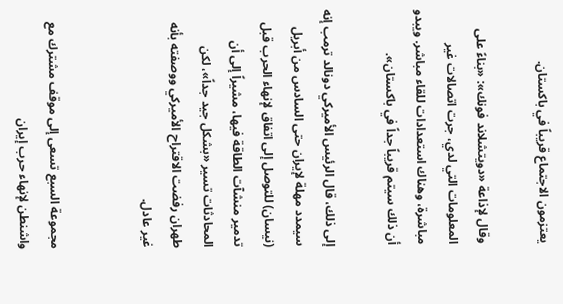يعتزمون الاجتماع قريباً في باكستان.

وقال لإذاعة «دويتشلاند فونك»: «بناءً على المعلومات التي لدي، جرت اتصالات غير مباشرة، وهناك استعدادات للقاء مباشر. ويبدو أن ذلك سيتم قريباً جداً في باكستان».

إلى ذلك، قال الرئيس الأميركي دونالد ترمب إنه سيمدد مهلة لإيران حتى السادس من أبريل (نيسان) للتوصل إلى اتفاق لإنهاء الحرب قبل تدمير منشآت الطاقة فيها، مشيراً إلى أن المحادثات تسير «بشكل جيد جداً»، لكن طهران رفضت الاقتراح الأميركي ووصفته بأنه غير عادل.


مجموعة السبع تسعى إلى موقف مشترك مع واشنطن لإنهاء حرب إيران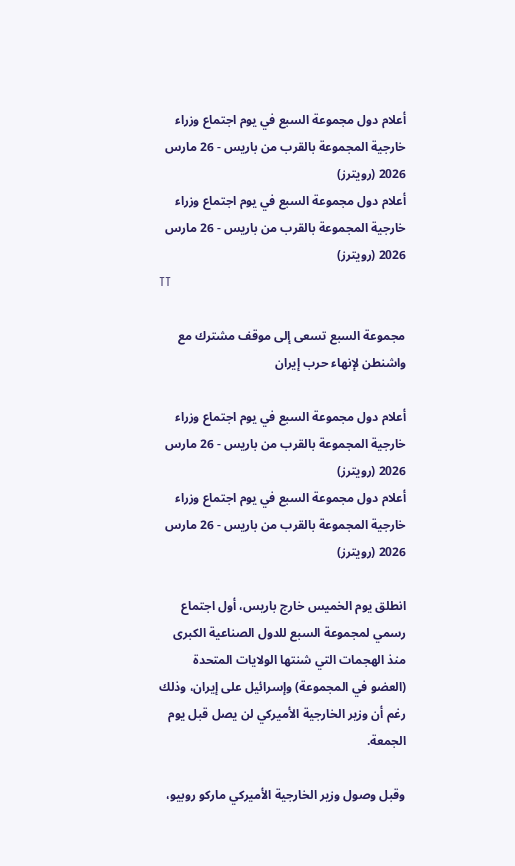أعلام دول مجموعة السبع في يوم اجتماع وزراء خارجية المجموعة بالقرب من باريس - 26 مارس 2026 (رويترز)
أعلام دول مجموعة السبع في يوم اجتماع وزراء خارجية المجموعة بالقرب من باريس - 26 مارس 2026 (رويترز)
TT

مجموعة السبع تسعى إلى موقف مشترك مع واشنطن لإنهاء حرب إيران

أعلام دول مجموعة السبع في يوم اجتماع وزراء خارجية المجموعة بالقرب من باريس - 26 مارس 2026 (رويترز)
أعلام دول مجموعة السبع في يوم اجتماع وزراء خارجية المجموعة بالقرب من باريس - 26 مارس 2026 (رويترز)

انطلق يوم الخميس خارج باريس، أول اجتماع رسمي لمجموعة السبع للدول الصناعية الكبرى منذ الهجمات التي شنتها الولايات المتحدة (العضو في المجموعة) وإسرائيل على إيران، وذلك رغم أن وزير الخارجية الأميركي لن يصل قبل يوم الجمعة.

وقبل وصول وزير الخارجية الأميركي ماركو روبيو،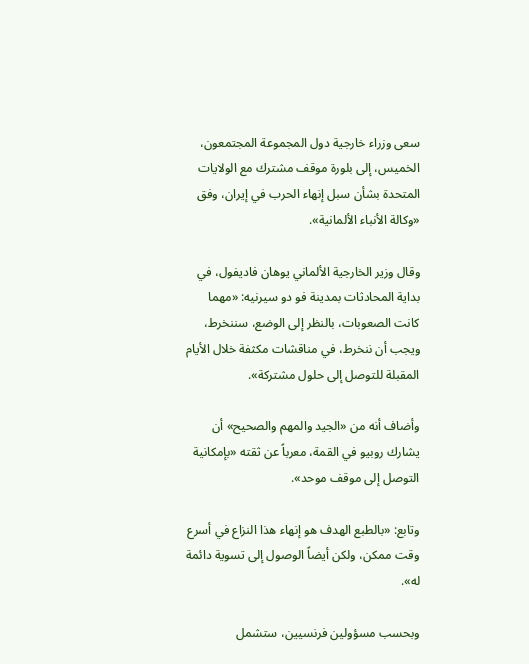سعى وزراء خارجية دول المجموعة المجتمعون، الخميس، إلى بلورة موقف مشترك مع الولايات المتحدة بشأن سبل إنهاء الحرب في إيران، وفق «وكالة الأنباء الألمانية».

وقال وزير الخارجية الألماني يوهان فاديفول، في بداية المحادثات بمدينة فو دو سيرنيه: «مهما كانت الصعوبات، بالنظر إلى الوضع، سننخرط، ويجب أن ننخرط، في مناقشات مكثفة خلال الأيام المقبلة للتوصل إلى حلول مشتركة».

وأضاف أنه من «الجيد والمهم والصحيح» أن يشارك روبيو في القمة، معرباً عن ثقته «بإمكانية التوصل إلى موقف موحد».

وتابع: «بالطبع الهدف هو إنهاء هذا النزاع في أسرع وقت ممكن، ولكن أيضاً الوصول إلى تسوية دائمة له».

وبحسب مسؤولين فرنسيين، ستشمل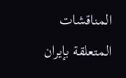المناقشات المتعلقة بإيران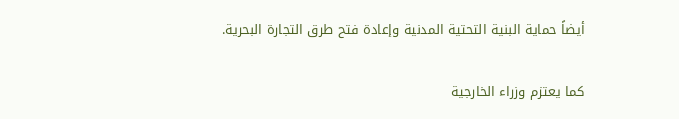أيضاً حماية البنية التحتية المدنية وإعادة فتح طرق التجارة البحرية.

كما يعتزم وزراء الخارجية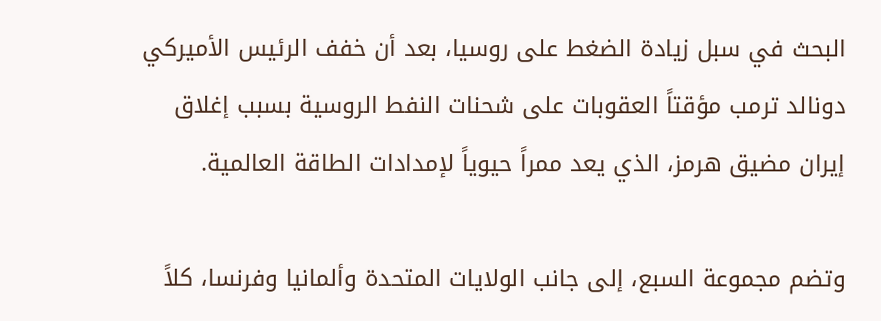البحث في سبل زيادة الضغط على روسيا، بعد أن خفف الرئيس الأميركي دونالد ترمب مؤقتاً العقوبات على شحنات النفط الروسية بسبب إغلاق إيران مضيق هرمز، الذي يعد ممراً حيوياً لإمدادات الطاقة العالمية.

وتضم مجموعة السبع، إلى جانب الولايات المتحدة وألمانيا وفرنسا، كلاً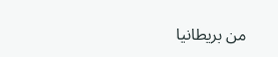من بريطانيا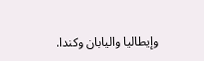وإيطاليا واليابان وكندا.